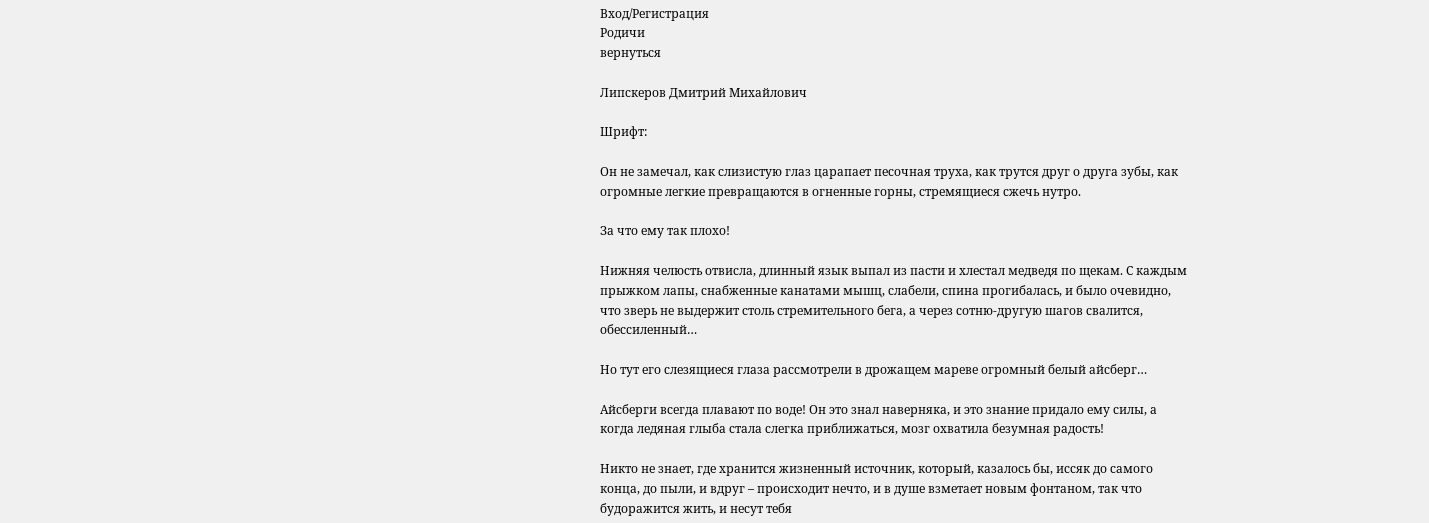Вход/Регистрация
Родичи
вернуться

Липскеров Дмитрий Михайлович

Шрифт:

Он не замечал, как слизистую глаз царапает песочная труха, как трутся друг о друга зубы, как огромные легкие превращаются в огненные горны, стремящиеся сжечь нутро.

За что ему так плохо!

Нижняя челюсть отвисла, длинный язык выпал из пасти и хлестал медведя по щекам. С каждым прыжком лапы, снабженные канатами мышц, слабели, спина прогибалась, и было очевидно, что зверь не выдержит столь стремительного бега, а через сотню-другую шагов свалится, обессиленный…

Но тут его слезящиеся глаза рассмотрели в дрожащем мареве огромный белый айсберг…

Айсберги всегда плавают по воде! Он это знал наверняка, и это знание придало ему силы, а когда ледяная глыба стала слегка приближаться, мозг охватила безумная радость!

Никто не знает, где хранится жизненный источник, который, казалось бы, иссяк до самого конца, до пыли, и вдруг – происходит нечто, и в душе взметает новым фонтаном, так что будоражится жить, и несут тебя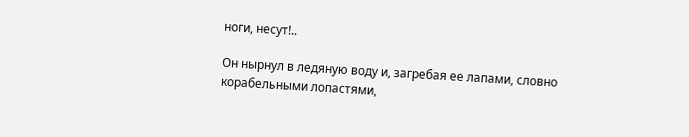ноги, несут!..

Он нырнул в ледяную воду и, загребая ее лапами, словно корабельными лопастями,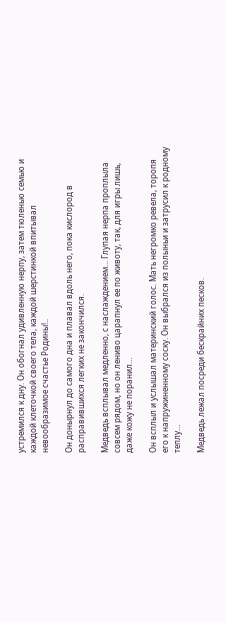устремился к дну. Он обогнал удивленную нерпу, затем тюленью семью и каждой клеточкой своего тела, каждой шерстинкой впитывал невообразимое счастье Родины!..

Он донырнул до самого дна и плавал вдоль него, пока кислород в расправившихся легких не закончился.

Медведь всплывал медленно, с наслаждением… Глупая нерпа проплыла совсем рядом, но он лениво царапнул ее по животу, так, для игры лишь, даже кожу не поранил…

Он всплыл и услышал материнский голос. Мать негромко ревела, торопя его к напружиненному соску. Он выбрался из полыньи и затрусил к родному теплу…

Медведь лежал посреди бескрайних песков.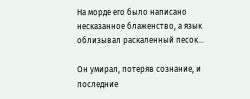На морде его было написано несказанное блаженство, а язык облизывал раскаленный песок…

Он умирал, потеряв сознание, и последние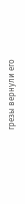грезы вернули его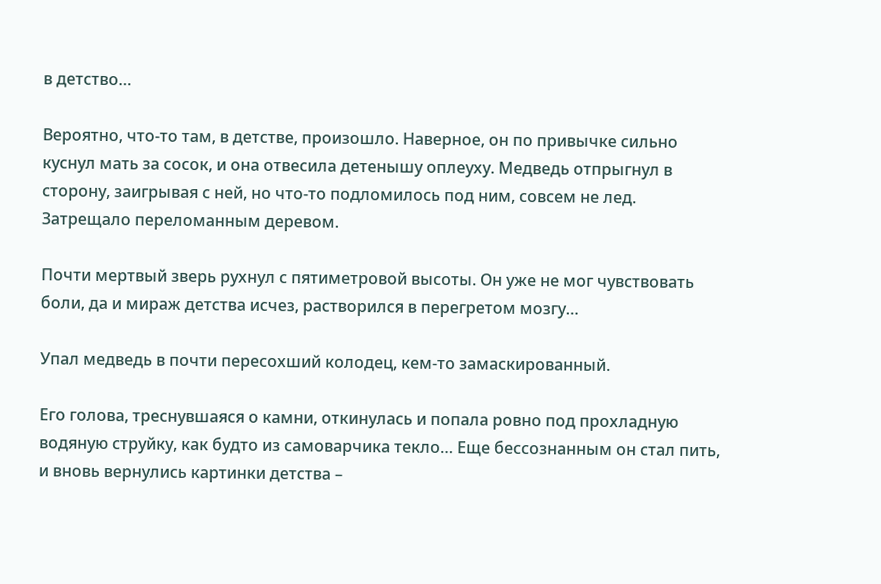в детство…

Вероятно, что-то там, в детстве, произошло. Наверное, он по привычке сильно куснул мать за сосок, и она отвесила детенышу оплеуху. Медведь отпрыгнул в сторону, заигрывая с ней, но что-то подломилось под ним, совсем не лед. Затрещало переломанным деревом.

Почти мертвый зверь рухнул с пятиметровой высоты. Он уже не мог чувствовать боли, да и мираж детства исчез, растворился в перегретом мозгу…

Упал медведь в почти пересохший колодец, кем-то замаскированный.

Его голова, треснувшаяся о камни, откинулась и попала ровно под прохладную водяную струйку, как будто из самоварчика текло… Еще бессознанным он стал пить, и вновь вернулись картинки детства –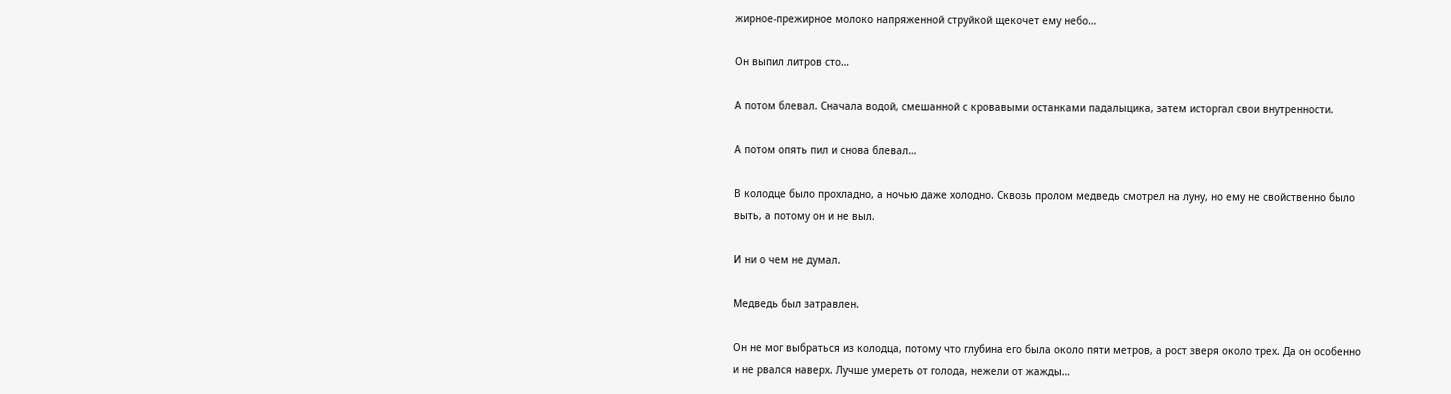жирное-прежирное молоко напряженной струйкой щекочет ему небо…

Он выпил литров сто…

А потом блевал. Сначала водой, смешанной с кровавыми останками падалыцика, затем исторгал свои внутренности.

А потом опять пил и снова блевал…

В колодце было прохладно, а ночью даже холодно. Сквозь пролом медведь смотрел на луну, но ему не свойственно было выть, а потому он и не выл.

И ни о чем не думал.

Медведь был затравлен.

Он не мог выбраться из колодца, потому что глубина его была около пяти метров, а рост зверя около трех. Да он особенно и не рвался наверх. Лучше умереть от голода, нежели от жажды…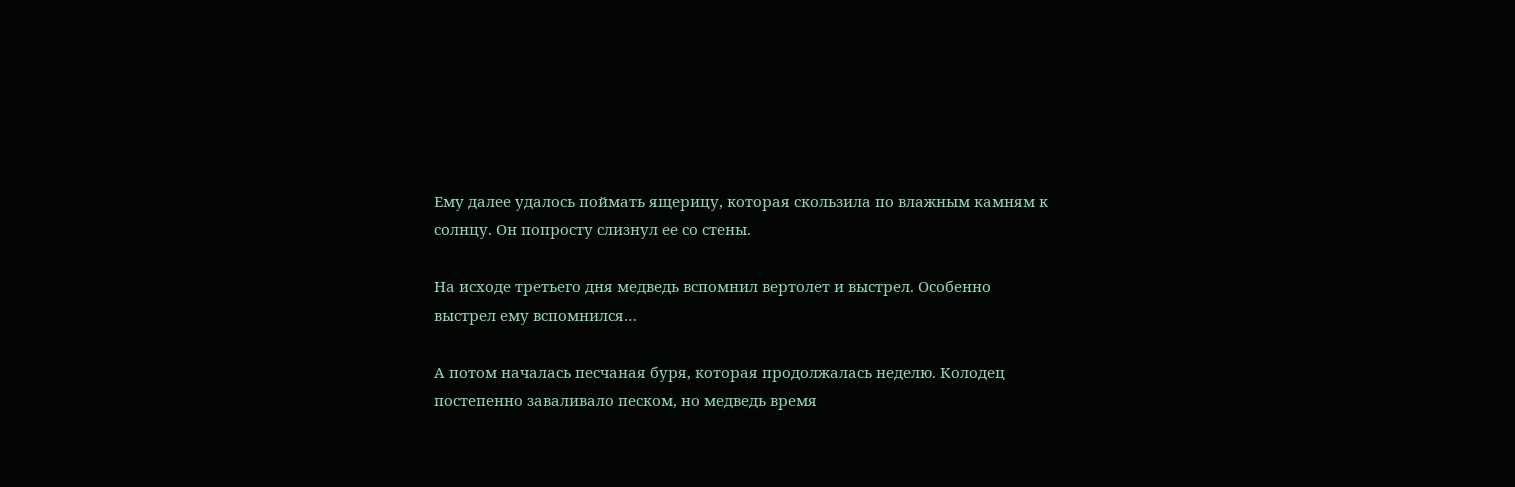Ему далее удалось поймать ящерицу, которая скользила по влажным камням к солнцу. Он попросту слизнул ее со стены.

На исходе третьего дня медведь вспомнил вертолет и выстрел. Особенно выстрел ему вспомнился…

А потом началась песчаная буря, которая продолжалась неделю. Колодец постепенно заваливало песком, но медведь время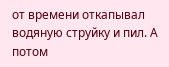от времени откапывал водяную струйку и пил. А потом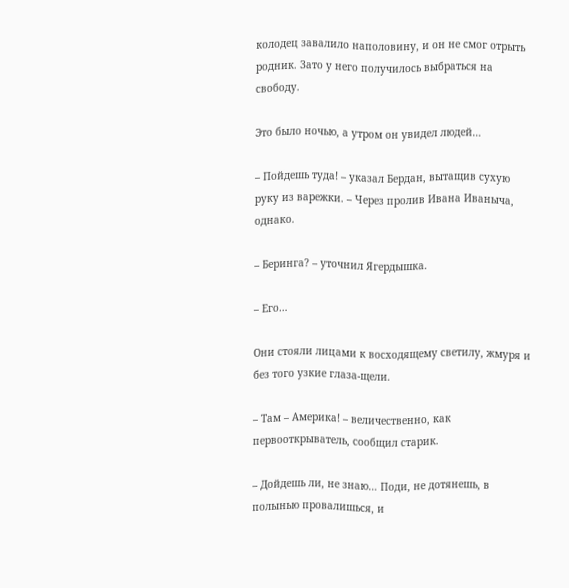колодец завалило наполовину, и он не смог отрыть родник. Зато у него получилось выбраться на свободу.

Это было ночью, а утром он увидел людей…

– Пойдешь туда! – указал Бердан, вытащив сухую руку из варежки. – Через пролив Ивана Иваныча, однако.

– Беринга? – уточнил Ягердышка.

– Его…

Они стояли лицами к восходящему светилу, жмуря и без того узкие глаза-щели.

– Там – Америка! – величественно, как первооткрыватель, сообщил старик.

– Дойдешь ли, не знаю… Поди, не дотянешь, в полынью провалишься, и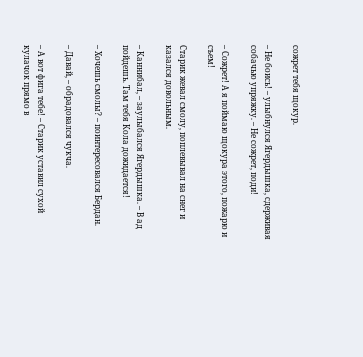сожрет тебя щокур.

– Не боись! – улыбнулся Ягердышка, сдерживая собачью упряжку. – Не сожрет, поди!

– Сожрет! А я поймаю щокура этого, пожарю и съем!

Старик жевал смолу, поплевывал на снег и казался довольным.

– Каннибал, – заулыбался Ягердышка. – В ад пойдешь. Там тебя Кола дожидается!

– Хочешь смолы? – поинтересовался Бердан.

– Давай, – обрадовался чукча.

– А вот фига тебе! – Старик уставил сухой кулачок прямо в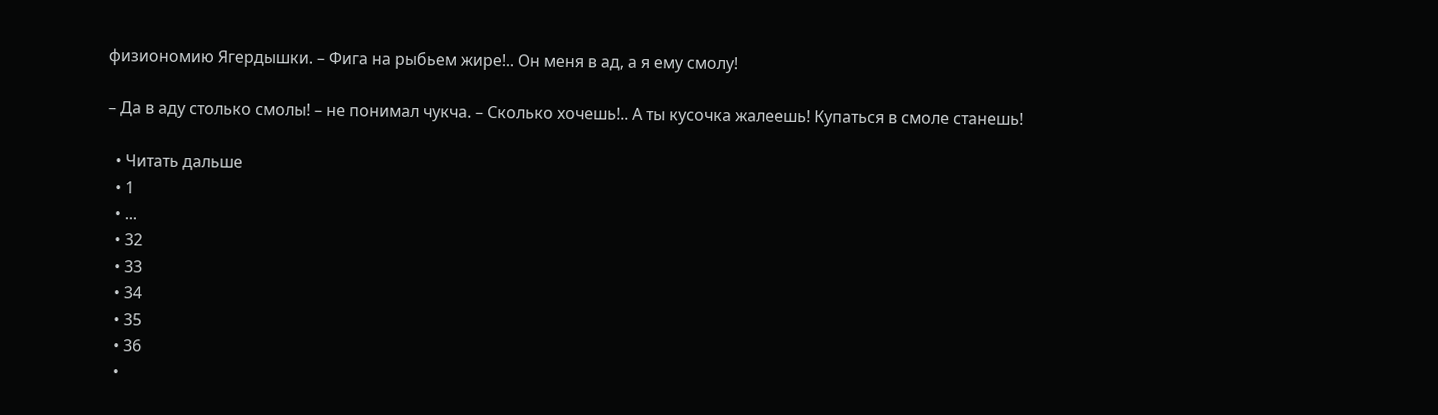физиономию Ягердышки. – Фига на рыбьем жире!.. Он меня в ад, а я ему смолу!

– Да в аду столько смолы! – не понимал чукча. – Сколько хочешь!.. А ты кусочка жалеешь! Купаться в смоле станешь!

  • Читать дальше
  • 1
  • ...
  • 32
  • 33
  • 34
  • 35
  • 36
  •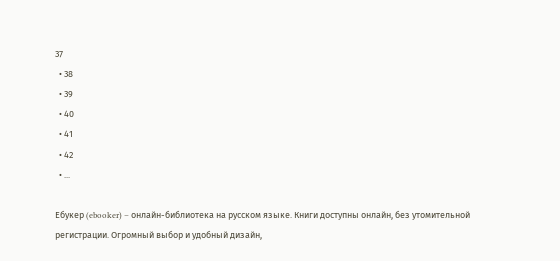37
  • 38
  • 39
  • 40
  • 41
  • 42
  • ...

Ебукер (ebooker) – онлайн-библиотека на русском языке. Книги доступны онлайн, без утомительной регистрации. Огромный выбор и удобный дизайн,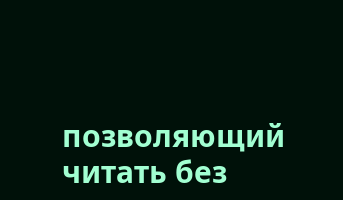позволяющий читать без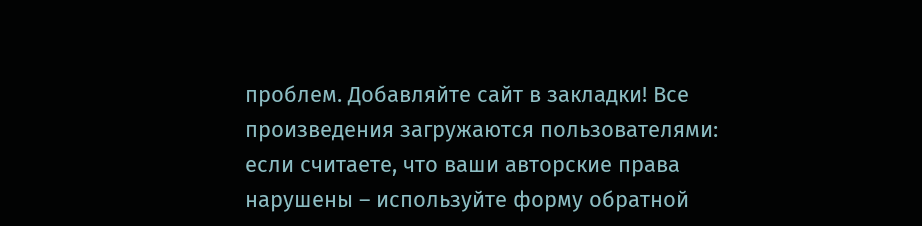проблем. Добавляйте сайт в закладки! Все произведения загружаются пользователями: если считаете, что ваши авторские права нарушены – используйте форму обратной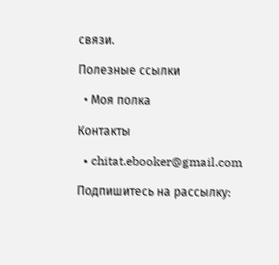связи.

Полезные ссылки

  • Моя полка

Контакты

  • chitat.ebooker@gmail.com

Подпишитесь на рассылку: